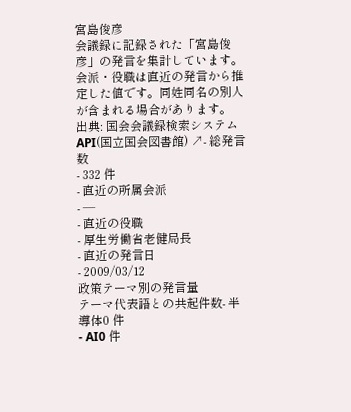宮島俊彦
会議録に記録された「宮島俊彦」の発言を集計しています。会派・役職は直近の発言から推定した値です。同姓同名の別人が含まれる場合があります。
出典: 国会会議録検索システム API(国立国会図書館) ↗- 総発言数
- 332 件
- 直近の所属会派
- —
- 直近の役職
- 厚生労働省老健局長
- 直近の発言日
- 2009/03/12
政策テーマ別の発言量
テーマ代表語との共起件数- 半導体0 件
- AI0 件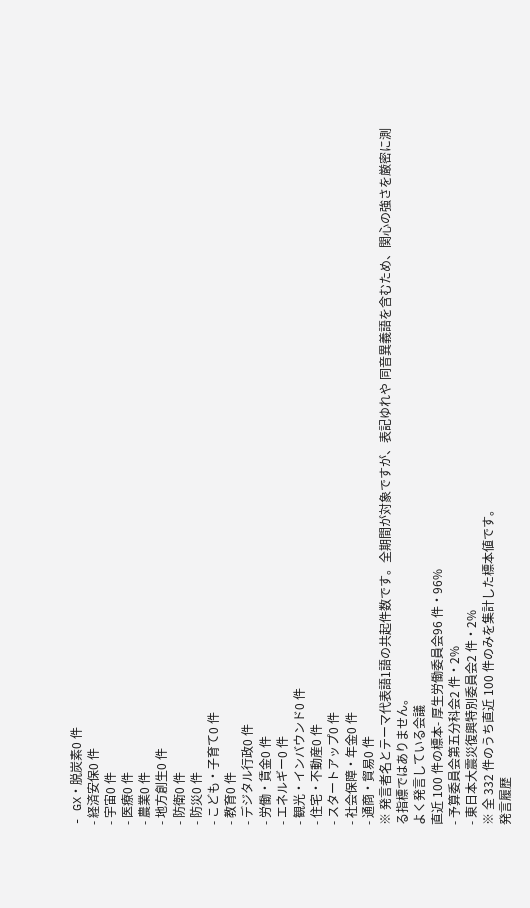- GX・脱炭素0 件
- 経済安保0 件
- 宇宙0 件
- 医療0 件
- 農業0 件
- 地方創生0 件
- 防衛0 件
- 防災0 件
- こども・子育て0 件
- 教育0 件
- デジタル行政0 件
- 労働・賃金0 件
- エネルギー0 件
- 観光・インバウンド0 件
- 住宅・不動産0 件
- スタートアップ0 件
- 社会保障・年金0 件
- 通商・貿易0 件
※ 発言者名とテーマ代表語1語の共起件数です。全期間が対象ですが、表記ゆれや 同音異義語を含むため、関心の強さを厳密に測る指標ではありません。
よく発言している会議
直近 100 件の標本- 厚生労働委員会96 件・96%
- 予算委員会第五分科会2 件・2%
- 東日本大震災復興特別委員会2 件・2%
※ 全 332 件のうち直近 100 件のみを集計した標本値です。
発言履歴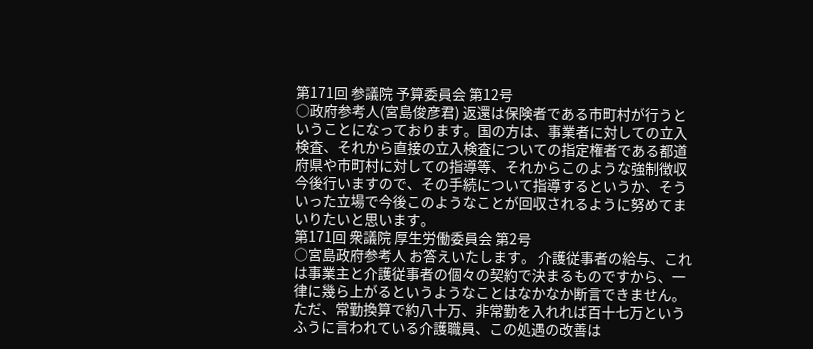第171回 参議院 予算委員会 第12号
○政府参考人(宮島俊彦君) 返還は保険者である市町村が行うということになっております。国の方は、事業者に対しての立入検査、それから直接の立入検査についての指定権者である都道府県や市町村に対しての指導等、それからこのような強制徴収今後行いますので、その手続について指導するというか、そういった立場で今後このようなことが回収されるように努めてまいりたいと思います。
第171回 衆議院 厚生労働委員会 第2号
○宮島政府参考人 お答えいたします。 介護従事者の給与、これは事業主と介護従事者の個々の契約で決まるものですから、一律に幾ら上がるというようなことはなかなか断言できません。 ただ、常勤換算で約八十万、非常勤を入れれば百十七万というふうに言われている介護職員、この処遇の改善は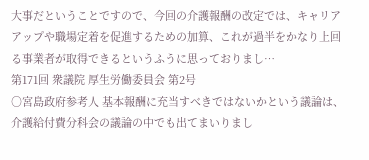大事だということですので、今回の介護報酬の改定では、キャリアアップや職場定着を促進するための加算、これが過半をかなり上回る事業者が取得できるというふうに思っておりまし…
第171回 衆議院 厚生労働委員会 第2号
○宮島政府参考人 基本報酬に充当すべきではないかという議論は、介護給付費分科会の議論の中でも出てまいりまし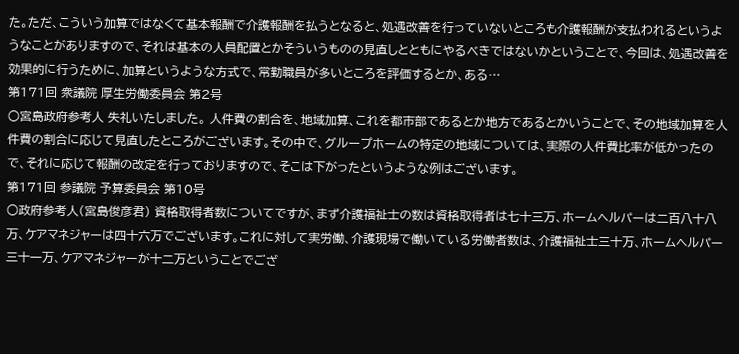た。ただ、こういう加算ではなくて基本報酬で介護報酬を払うとなると、処遇改善を行っていないところも介護報酬が支払われるというようなことがありますので、それは基本の人員配置とかそういうものの見直しとともにやるべきではないかということで、今回は、処遇改善を効果的に行うために、加算というような方式で、常勤職員が多いところを評価するとか、ある…
第171回 衆議院 厚生労働委員会 第2号
○宮島政府参考人 失礼いたしました。 人件費の割合を、地域加算、これを都市部であるとか地方であるとかいうことで、その地域加算を人件費の割合に応じて見直したところがございます。その中で、グループホームの特定の地域については、実際の人件費比率が低かったので、それに応じて報酬の改定を行っておりますので、そこは下がったというような例はございます。
第171回 参議院 予算委員会 第10号
○政府参考人(宮島俊彦君) 資格取得者数についてですが、まず介護福祉士の数は資格取得者は七十三万、ホームヘルパーは二百八十八万、ケアマネジャーは四十六万でございます。これに対して実労働、介護現場で働いている労働者数は、介護福祉士三十万、ホームヘルパー三十一万、ケアマネジャーが十二万ということでござ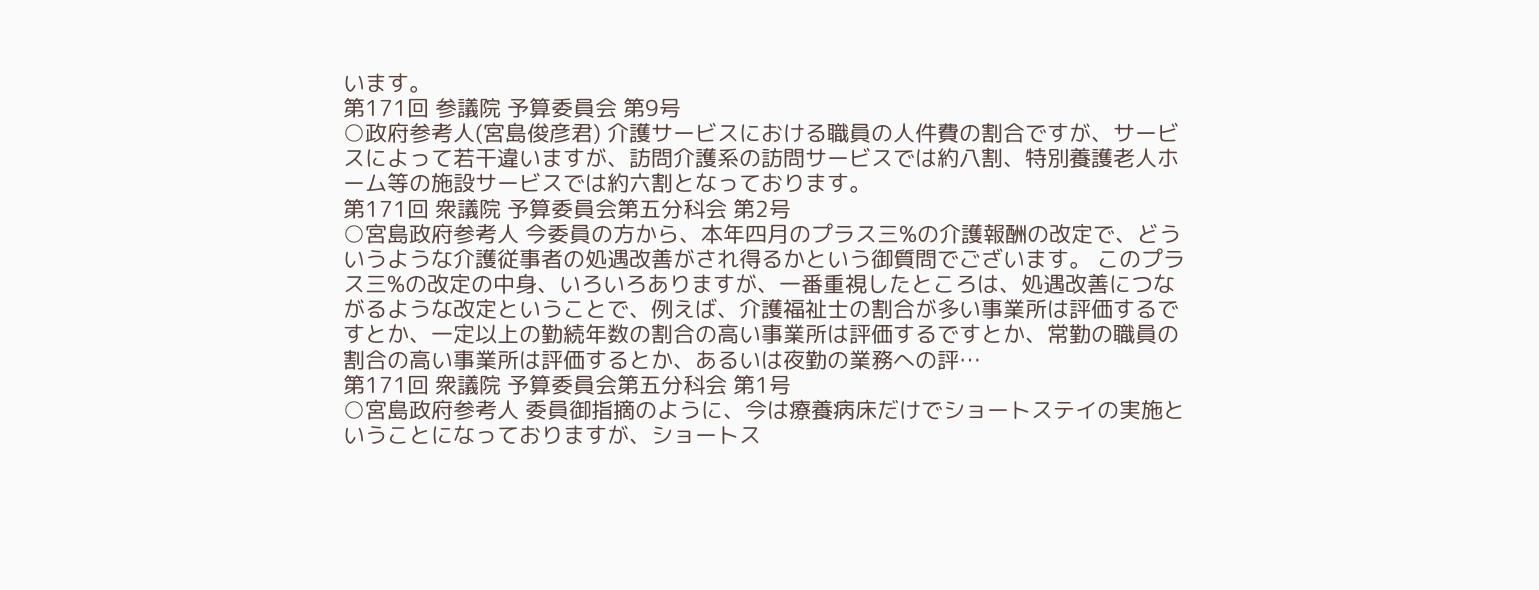います。
第171回 参議院 予算委員会 第9号
○政府参考人(宮島俊彦君) 介護サービスにおける職員の人件費の割合ですが、サービスによって若干違いますが、訪問介護系の訪問サービスでは約八割、特別養護老人ホーム等の施設サービスでは約六割となっております。
第171回 衆議院 予算委員会第五分科会 第2号
○宮島政府参考人 今委員の方から、本年四月のプラス三%の介護報酬の改定で、どういうような介護従事者の処遇改善がされ得るかという御質問でございます。 このプラス三%の改定の中身、いろいろありますが、一番重視したところは、処遇改善につながるような改定ということで、例えば、介護福祉士の割合が多い事業所は評価するですとか、一定以上の勤続年数の割合の高い事業所は評価するですとか、常勤の職員の割合の高い事業所は評価するとか、あるいは夜勤の業務への評…
第171回 衆議院 予算委員会第五分科会 第1号
○宮島政府参考人 委員御指摘のように、今は療養病床だけでショートステイの実施ということになっておりますが、ショートス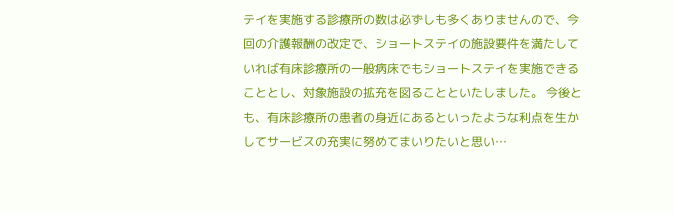テイを実施する診療所の数は必ずしも多くありませんので、今回の介護報酬の改定で、ショートステイの施設要件を満たしていれば有床診療所の一般病床でもショートステイを実施できることとし、対象施設の拡充を図ることといたしました。 今後とも、有床診療所の患者の身近にあるといったような利点を生かしてサービスの充実に努めてまいりたいと思い…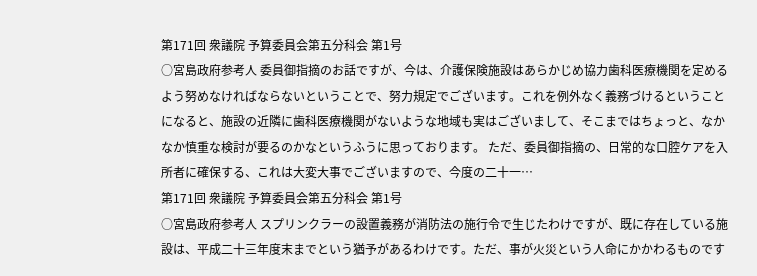第171回 衆議院 予算委員会第五分科会 第1号
○宮島政府参考人 委員御指摘のお話ですが、今は、介護保険施設はあらかじめ協力歯科医療機関を定めるよう努めなければならないということで、努力規定でございます。これを例外なく義務づけるということになると、施設の近隣に歯科医療機関がないような地域も実はございまして、そこまではちょっと、なかなか慎重な検討が要るのかなというふうに思っております。 ただ、委員御指摘の、日常的な口腔ケアを入所者に確保する、これは大変大事でございますので、今度の二十一…
第171回 衆議院 予算委員会第五分科会 第1号
○宮島政府参考人 スプリンクラーの設置義務が消防法の施行令で生じたわけですが、既に存在している施設は、平成二十三年度末までという猶予があるわけです。ただ、事が火災という人命にかかわるものです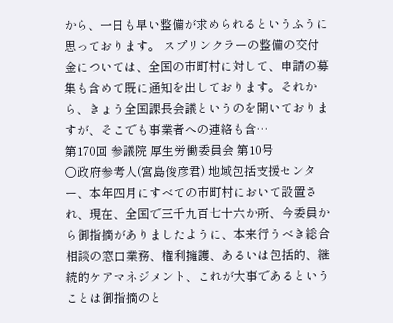から、一日も早い整備が求められるというふうに思っております。 スプリンクラーの整備の交付金については、全国の市町村に対して、申請の募集も含めて既に通知を出しております。それから、きょう全国課長会議というのを開いておりますが、そこでも事業者への連絡も含…
第170回 参議院 厚生労働委員会 第10号
○政府参考人(宮島俊彦君) 地域包括支援センター、本年四月にすべての市町村において設置され、現在、全国で三千九百七十六か所、今委員から御指摘がありましたように、本来行うべき総合相談の窓口業務、権利擁護、あるいは包括的、継続的ケアマネジメント、これが大事であるということは御指摘のと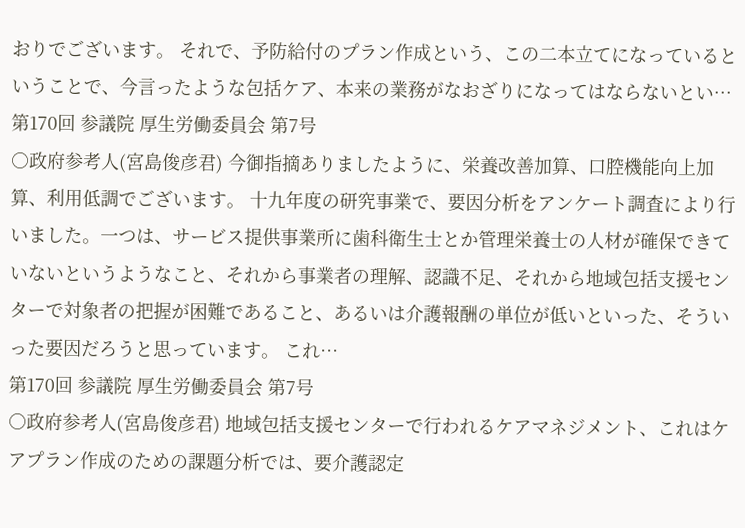おりでございます。 それで、予防給付のプラン作成という、この二本立てになっているということで、今言ったような包括ケア、本来の業務がなおざりになってはならないとい…
第170回 参議院 厚生労働委員会 第7号
○政府参考人(宮島俊彦君) 今御指摘ありましたように、栄養改善加算、口腔機能向上加算、利用低調でございます。 十九年度の研究事業で、要因分析をアンケート調査により行いました。一つは、サービス提供事業所に歯科衛生士とか管理栄養士の人材が確保できていないというようなこと、それから事業者の理解、認識不足、それから地域包括支援センターで対象者の把握が困難であること、あるいは介護報酬の単位が低いといった、そういった要因だろうと思っています。 これ…
第170回 参議院 厚生労働委員会 第7号
○政府参考人(宮島俊彦君) 地域包括支援センターで行われるケアマネジメント、これはケアプラン作成のための課題分析では、要介護認定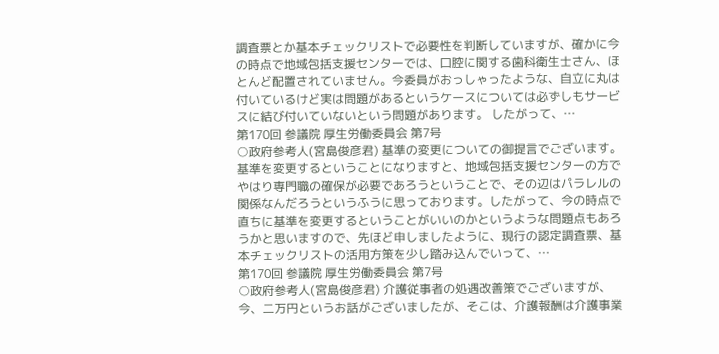調査票とか基本チェックリストで必要性を判断していますが、確かに今の時点で地域包括支援センターでは、口腔に関する歯科衛生士さん、ほとんど配置されていません。今委員がおっしゃったような、自立に丸は付いているけど実は問題があるというケースについては必ずしもサービスに結び付いていないという問題があります。 したがって、…
第170回 参議院 厚生労働委員会 第7号
○政府参考人(宮島俊彦君) 基準の変更についての御提言でございます。 基準を変更するということになりますと、地域包括支援センターの方でやはり専門職の確保が必要であろうということで、その辺はパラレルの関係なんだろうというふうに思っております。したがって、今の時点で直ちに基準を変更するということがいいのかというような問題点もあろうかと思いますので、先ほど申しましたように、現行の認定調査票、基本チェックリストの活用方策を少し踏み込んでいって、…
第170回 参議院 厚生労働委員会 第7号
○政府参考人(宮島俊彦君) 介護従事者の処遇改善策でございますが、今、二万円というお話がございましたが、そこは、介護報酬は介護事業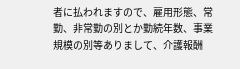者に払われますので、雇用形態、常勤、非常勤の別とか勤続年数、事業規模の別等ありまして、介護報酬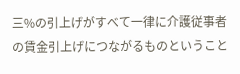三%の引上げがすべて一律に介護従事者の賃金引上げにつながるものということ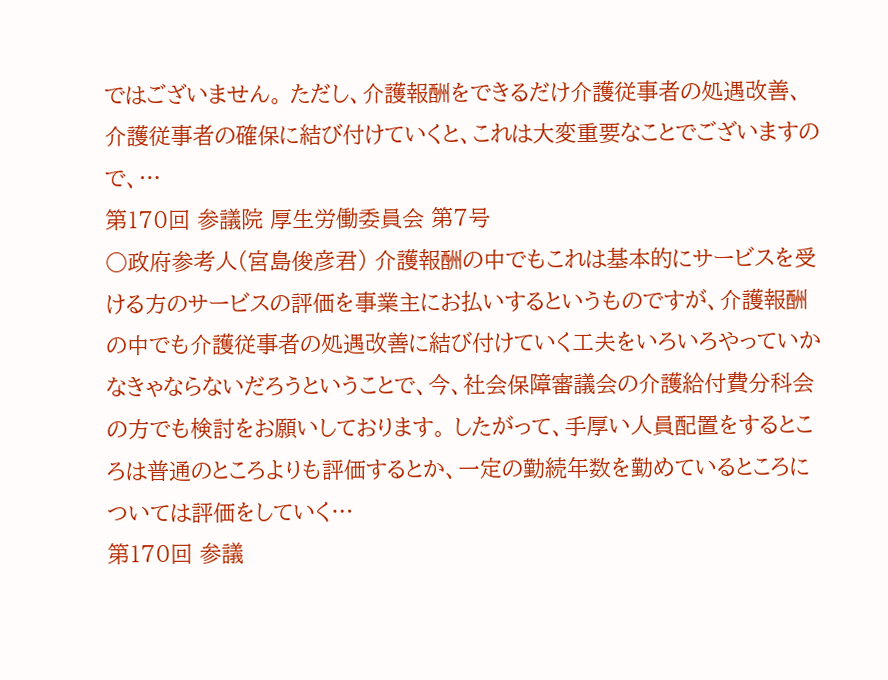ではございません。 ただし、介護報酬をできるだけ介護従事者の処遇改善、介護従事者の確保に結び付けていくと、これは大変重要なことでございますので、…
第170回 参議院 厚生労働委員会 第7号
○政府参考人(宮島俊彦君) 介護報酬の中でもこれは基本的にサービスを受ける方のサービスの評価を事業主にお払いするというものですが、介護報酬の中でも介護従事者の処遇改善に結び付けていく工夫をいろいろやっていかなきゃならないだろうということで、今、社会保障審議会の介護給付費分科会の方でも検討をお願いしております。 したがって、手厚い人員配置をするところは普通のところよりも評価するとか、一定の勤続年数を勤めているところについては評価をしていく…
第170回 参議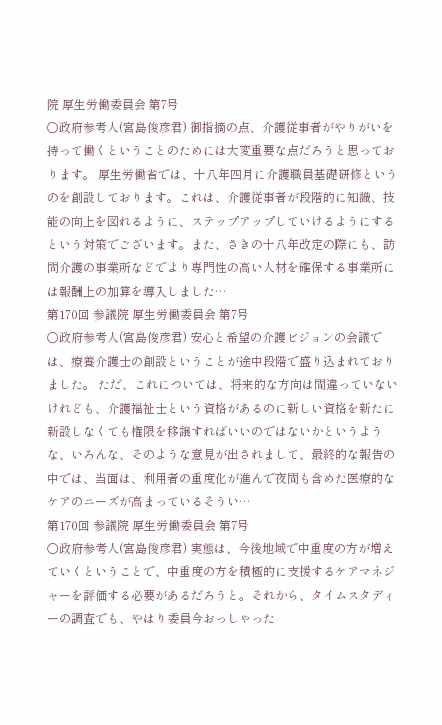院 厚生労働委員会 第7号
○政府参考人(宮島俊彦君) 御指摘の点、介護従事者がやりがいを持って働くということのためには大変重要な点だろうと思っております。 厚生労働省では、十八年四月に介護職員基礎研修というのを創設しております。これは、介護従事者が段階的に知識、技能の向上を図れるように、ステップアップしていけるようにするという対策でございます。また、さきの十八年改定の際にも、訪問介護の事業所などでより専門性の高い人材を確保する事業所には報酬上の加算を導入しました…
第170回 参議院 厚生労働委員会 第7号
○政府参考人(宮島俊彦君) 安心と希望の介護ビジョンの会議では、療養介護士の創設ということが途中段階で盛り込まれておりました。 ただ、これについては、将来的な方向は間違っていないけれども、介護福祉士という資格があるのに新しい資格を新たに新設しなくても権限を移譲すればいいのではないかというような、いろんな、そのような意見が出されまして、最終的な報告の中では、当面は、利用者の重度化が進んで夜間も含めた医療的なケアのニーズが高まっているそうい…
第170回 参議院 厚生労働委員会 第7号
○政府参考人(宮島俊彦君) 実態は、今後地域で中重度の方が増えていくということで、中重度の方を積極的に支援するケアマネジャーを評価する必要があるだろうと。それから、タイムスタディーの調査でも、やはり委員今おっしゃった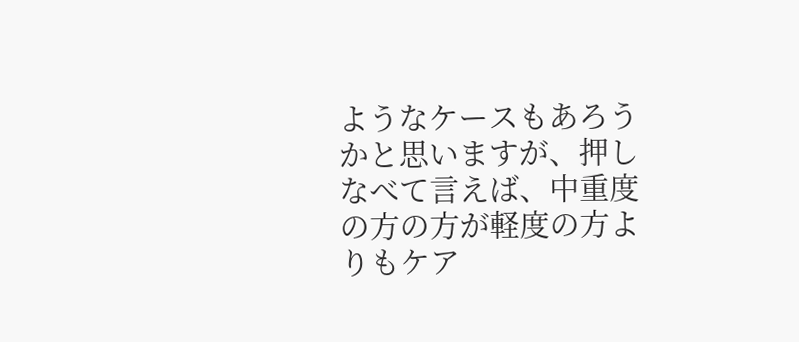ようなケースもあろうかと思いますが、押しなべて言えば、中重度の方の方が軽度の方よりもケア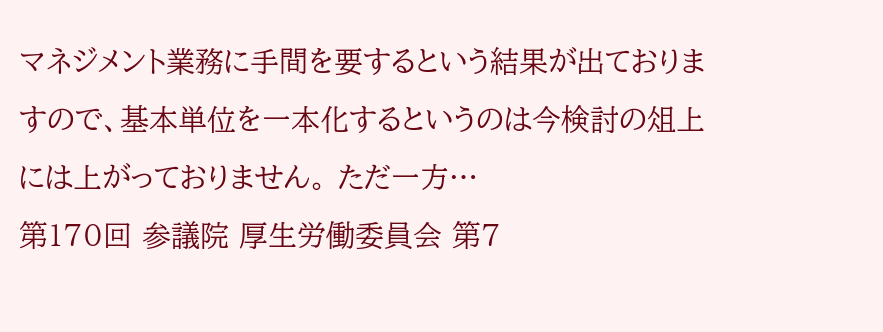マネジメント業務に手間を要するという結果が出ておりますので、基本単位を一本化するというのは今検討の俎上には上がっておりません。 ただ一方…
第170回 参議院 厚生労働委員会 第7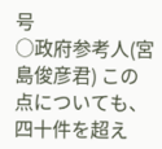号
○政府参考人(宮島俊彦君) この点についても、四十件を超え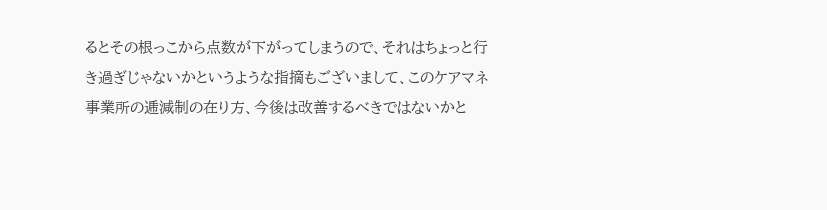るとその根っこから点数が下がってしまうので、それはちょっと行き過ぎじゃないかというような指摘もございまして、このケアマネ事業所の逓減制の在り方、今後は改善するべきではないかと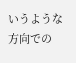いうような方向での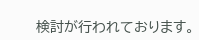検討が行われております。